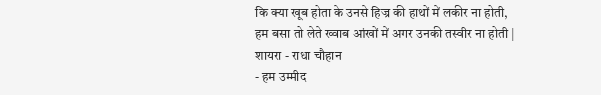कि क्या खूब होता के उनसे हिज्र की हाथों में लकीर ना होती,
हम बसा तो लेते ख्वाब आंखों में अगर उनकी तस्वीर ना होती |
शायरा - राधा चौहान
- हम उम्मीद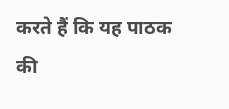करते हैं कि यह पाठक की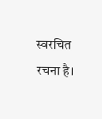स्वरचित रचना है।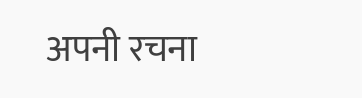अपनी रचना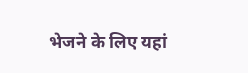भेजने के लिए यहां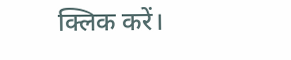क्लिक करें।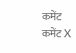कमेंट
कमेंट X